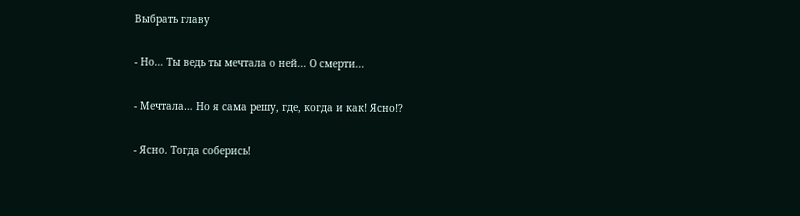Выбрать главу

- Но… Ты ведь ты мечтала о ней... О смерти...

- Мечтала… Но я сама решу, где, когда и как! Ясно!?

- Ясно. Тогда соберись!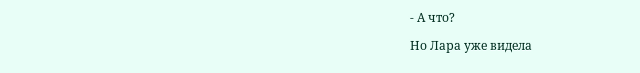- А что?

Но Лара уже видела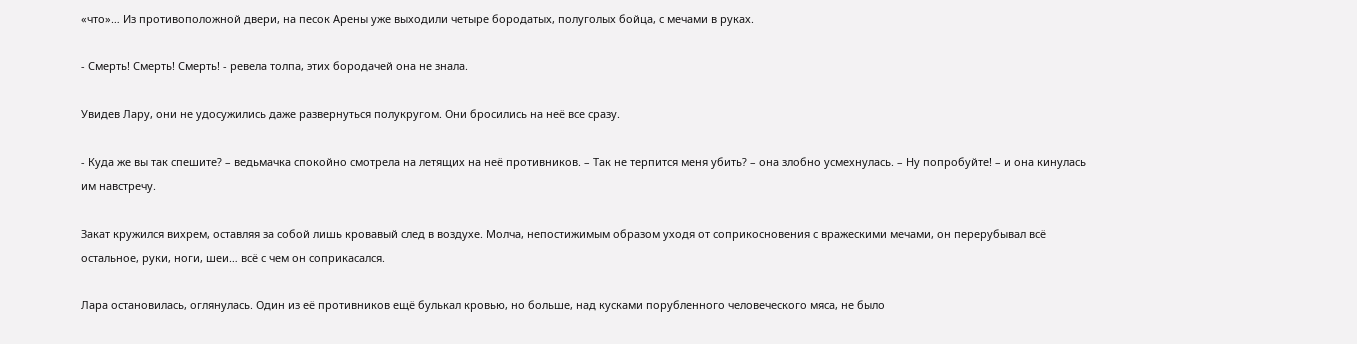«что»… Из противоположной двери, на песок Арены уже выходили четыре бородатых, полуголых бойца, с мечами в руках.

- Смерть! Смерть! Смерть! - ревела толпа, этих бородачей она не знала.

Увидев Лару, они не удосужились даже развернуться полукругом. Они бросились на неё все сразу.

- Куда же вы так спешите? – ведьмачка спокойно смотрела на летящих на неё противников. – Так не терпится меня убить? – она злобно усмехнулась. – Ну попробуйте! – и она кинулась им навстречу.

Закат кружился вихрем, оставляя за собой лишь кровавый след в воздухе. Молча, непостижимым образом уходя от соприкосновения с вражескими мечами, он перерубывал всё остальное, руки, ноги, шеи… всё с чем он соприкасался.

Лара остановилась, оглянулась. Один из её противников ещё булькал кровью, но больше, над кусками порубленного человеческого мяса, не было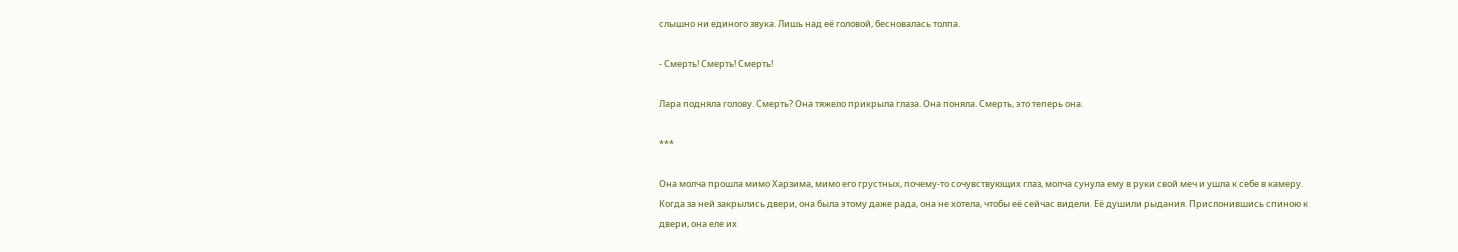слышно ни единого звука. Лишь над её головой, бесновалась толпа.

- Смерть! Смерть! Смерть!

Лара подняла голову. Смерть? Она тяжело прикрыла глаза. Она поняла. Смерть, это теперь она.

***

Она молча прошла мимо Харзима, мимо его грустных, почему-то сочувствующих глаз, молча сунула ему в руки свой меч и ушла к себе в камеру. Когда за ней закрылись двери, она была этому даже рада, она не хотела, чтобы её сейчас видели. Её душили рыдания. Прислонившись спиною к двери, она еле их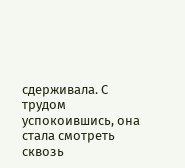сдерживала. С трудом успокоившись, она стала смотреть сквозь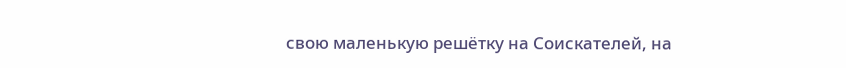свою маленькую решётку на Соискателей, на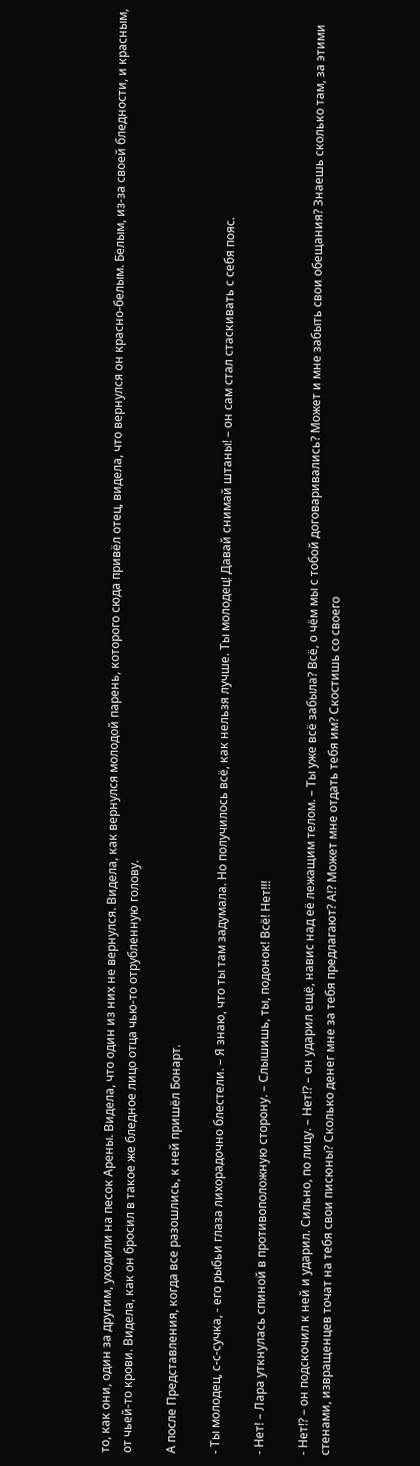то, как они, один за другим, уходили на песок Арены. Видела, что один из них не вернулся. Видела, как вернулся молодой парень, которого сюда привёл отец, видела, что вернулся он красно-белым. Белым, из-за своей бледности, и красным, от чьей-то крови. Видела, как он бросил в такое же бледное лицо отца чью-то отрубленную голову.

А после Представления, когда все разошлись, к ней пришёл Бонарт.

- Ты молодец, с-с-сучка, - его рыбьи глаза лихорадочно блестели. – Я знаю, что ты там задумала. Но получилось всё, как нельзя лучше. Ты молодец! Давай снимай штаны! – он сам стал стаскивать с себя пояс.

- Нет! – Лара уткнулась спиной в противоположную сторону. – Слышишь, ты, подонок! Всё! Нет!!!

- Нет!? – он подскочил к ней и ударил. Сильно, по лицу. – Нет!? – он ударил ещё, навис над её лежащим телом. – Ты уже всё забыла? Всё, о чём мы с тобой договаривались? Может и мне забыть свои обещания? Знаешь сколько там, за этими стенами, извращенцев точат на тебя свои писюны? Сколько денег мне за тебя предлагают? А!? Может мне отдать тебя им? Скостишь со своего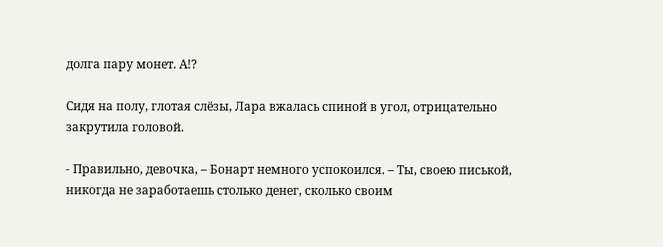долга пару монет. А!?

Сидя на полу, глотая слёзы, Лара вжалась спиной в угол, отрицательно закрутила головой.

- Правильно, девочка, – Бонарт немного успокоился. – Ты, своею писькой, никогда не заработаешь столько денег, сколько своим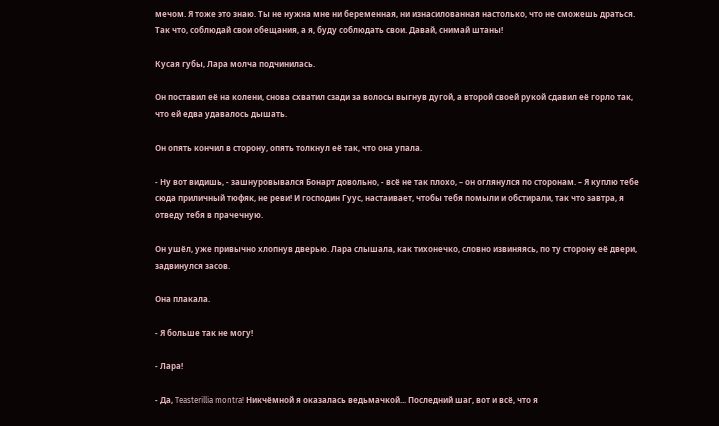мечом. Я тоже это знаю. Ты не нужна мне ни беременная, ни изнасилованная настолько, что не сможешь драться. Так что, соблюдай свои обещания, а я, буду соблюдать свои. Давай, снимай штаны!

Кусая губы, Лара молча подчинилась.

Он поставил её на колени, снова схватил сзади за волосы выгнув дугой, а второй своей рукой сдавил её горло так, что ей едва удавалось дышать.

Он опять кончил в сторону, опять толкнул её так, что она упала.

- Ну вот видишь, - зашнуровывался Бонарт довольно, - всё не так плохо, – он оглянулся по сторонам. – Я куплю тебе сюда приличный тюфяк, не реви! И господин Гуус, настаивает, чтобы тебя помыли и обстирали, так что завтра, я отведу тебя в прачечную.

Он ушёл, уже привычно хлопнув дверью. Лара слышала, как тихонечко, словно извиняясь, по ту сторону её двери, задвинулся засов.

Она плакала.

- Я больше так не могу!

- Лара!

- Да, Teasterillia montra! Никчёмной я оказалась ведьмачкой... Последний шаг, вот и всё, что я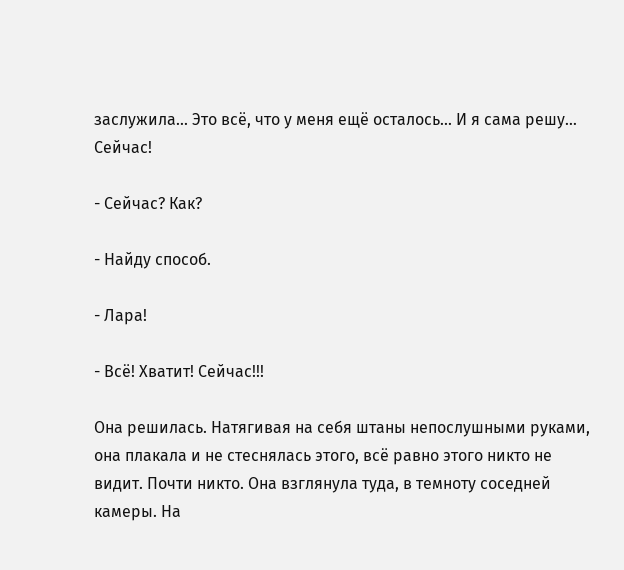заслужила... Это всё, что у меня ещё осталось... И я сама решу… Сейчас!

- Сейчас? Как?

- Найду способ.

- Лара!

- Всё! Хватит! Сейчас!!!

Она решилась. Натягивая на себя штаны непослушными руками, она плакала и не стеснялась этого, всё равно этого никто не видит. Почти никто. Она взглянула туда, в темноту соседней камеры. На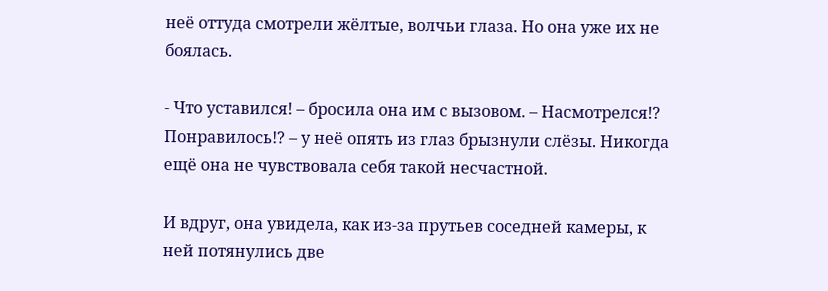неё оттуда смотрели жёлтые, волчьи глаза. Но она уже их не боялась.

- Что уставился! – бросила она им с вызовом. – Насмотрелся!? Понравилось!? – у неё опять из глаз брызнули слёзы. Никогда ещё она не чувствовала себя такой несчастной.

И вдруг, она увидела, как из-за прутьев соседней камеры, к ней потянулись две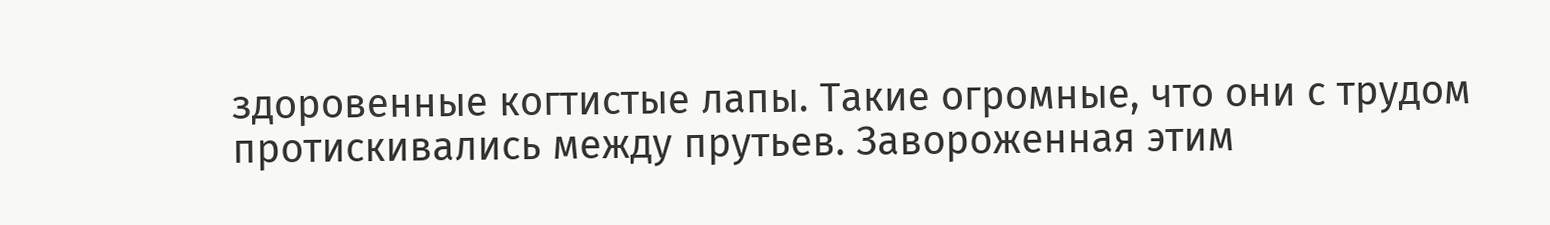здоровенные когтистые лапы. Такие огромные, что они с трудом протискивались между прутьев. Завороженная этим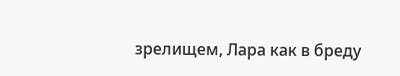зрелищем, Лара как в бреду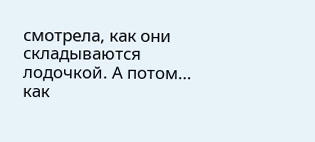смотрела, как они складываются лодочкой. А потом… как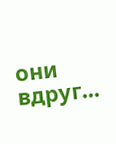они вдруг...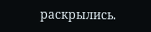раскрылись.